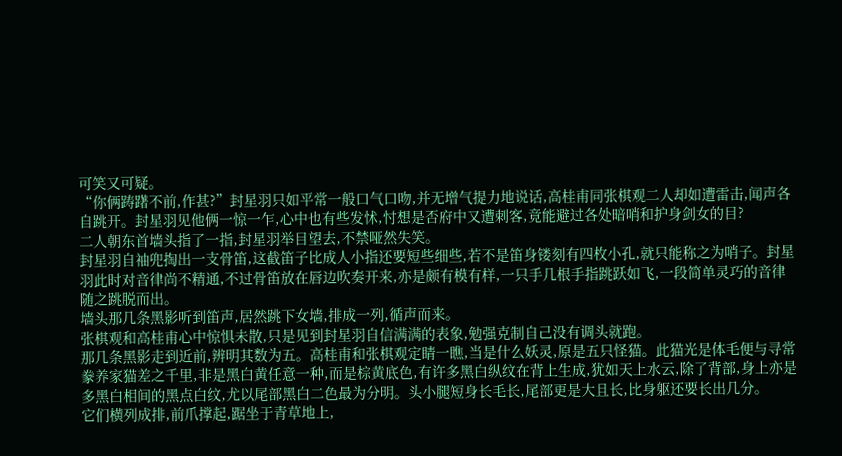可笑又可疑。
“你俩踌躇不前,作甚?”封星羽只如平常一般口气口吻,并无增气提力地说话,高桂甫同张棋观二人却如遭雷击,闻声各自跳开。封星羽见他俩一惊一乍,心中也有些发怵,忖想是否府中又遭刺客,竟能避过各处暗哨和护身剑女的目?
二人朝东首墙头指了一指,封星羽举目望去,不禁哑然失笑。
封星羽自袖兜掏出一支骨笛,这截笛子比成人小指还要短些细些,若不是笛身镂刻有四枚小孔,就只能称之为哨子。封星羽此时对音律尚不精通,不过骨笛放在唇边吹奏开来,亦是颇有模有样,一只手几根手指跳跃如飞,一段简单灵巧的音律随之跳脱而出。
墙头那几条黑影听到笛声,居然跳下女墙,排成一列,循声而来。
张棋观和高桂甫心中惊惧未散,只是见到封星羽自信满满的表象,勉强克制自己没有调头就跑。
那几条黑影走到近前,辨明其数为五。高桂甫和张棋观定睛一瞧,当是什么妖灵,原是五只怪猫。此猫光是体毛便与寻常豢养家猫差之千里,非是黑白黄任意一种,而是棕黄底色,有许多黑白纵纹在背上生成,犹如天上水云,除了背部,身上亦是多黑白相间的黑点白纹,尤以尾部黑白二色最为分明。头小腿短身长毛长,尾部更是大且长,比身躯还要长出几分。
它们横列成排,前爪撑起,踞坐于青草地上,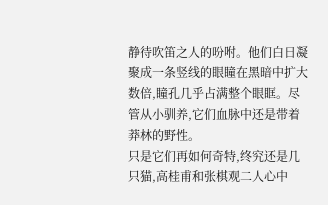静待吹笛之人的吩咐。他们白日凝聚成一条竖线的眼瞳在黑暗中扩大数倍,瞳孔几乎占满整个眼眶。尽管从小驯养,它们血脉中还是带着莽林的野性。
只是它们再如何奇特,终究还是几只猫,高桂甫和张棋观二人心中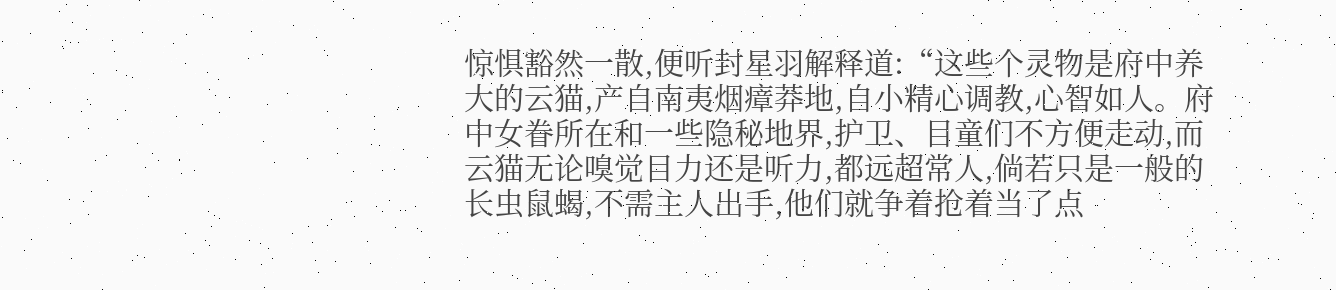惊惧豁然一散,便听封星羽解释道:“这些个灵物是府中养大的云猫,产自南夷烟瘴莽地,自小精心调教,心智如人。府中女眷所在和一些隐秘地界,护卫、目童们不方便走动,而云猫无论嗅觉目力还是听力,都远超常人,倘若只是一般的长虫鼠蝎,不需主人出手,他们就争着抢着当了点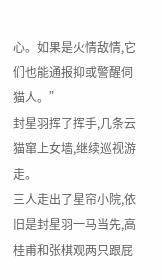心。如果是火情敌情,它们也能通报抑或警醒伺猫人。”
封星羽挥了挥手,几条云猫窜上女墙,继续巡视游走。
三人走出了星帘小院,依旧是封星羽一马当先,高桂甫和张棋观两只跟屁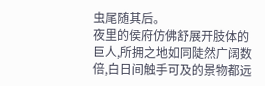虫尾随其后。
夜里的侯府仿佛舒展开肢体的巨人,所拥之地如同陡然广阔数倍,白日间触手可及的景物都远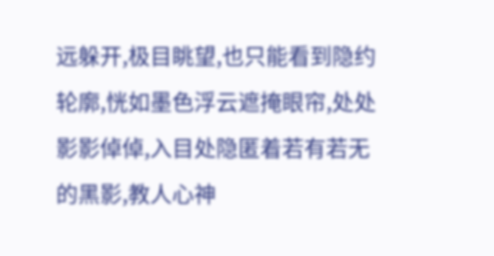远躲开,极目眺望,也只能看到隐约轮廓,恍如墨色浮云遮掩眼帘,处处影影倬倬,入目处隐匿着若有若无的黑影,教人心神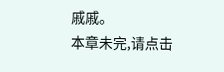戚戚。
本章未完,请点击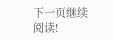下一页继续阅读!